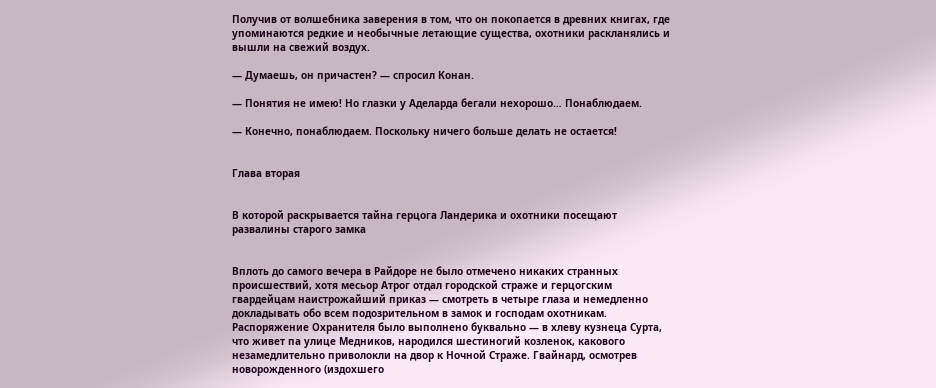Получив от волшебника заверения в том, что он покопается в древних книгах, где упоминаются редкие и необычные летающие существа, охотники раскланялись и вышли на свежий воздух.

— Думаешь, он причастен? — спросил Конан.

— Понятия не имею! Но глазки у Аделарда бегали нехорошо… Понаблюдаем.

— Конечно, понаблюдаем. Поскольку ничего больше делать не остается!


Глава вторая


В которой раскрывается тайна герцога Ландерика и охотники посещают развалины старого замка


Вплоть до самого вечера в Райдоре не было отмечено никаких странных происшествий, хотя месьор Атрог отдал городской страже и герцогским гвардейцам наистрожайший приказ — смотреть в четыре глаза и немедленно докладывать обо всем подозрительном в замок и господам охотникам. Распоряжение Охранителя было выполнено буквально — в хлеву кузнеца Сурта, что живет па улице Медников, народился шестиногий козленок, какового незамедлительно приволокли на двор к Ночной Страже. Гвайнард, осмотрев новорожденного (издохшего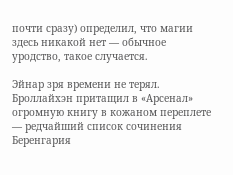почти сразу) определил, что магии здесь никакой нет — обычное уродство, такое случается.

Эйнар зря времени не терял. Броллайхэн притащил в «Арсенал» огромную книгу в кожаном переплете — редчайший список сочинения Беренгария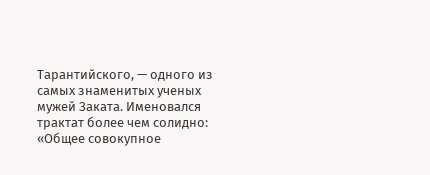Тарантийского, — одного из самых знаменитых ученых мужей Заката. Именовался трактат более чем солидно: «Общее совокупное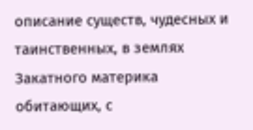описание существ, чудесных и таинственных, в землях Закатного материка обитающих, с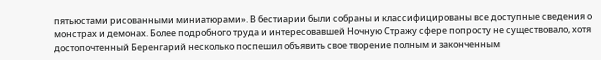пятьюстами рисованными миниатюрами». В бестиарии были собраны и классифицированы все доступные сведения о монстрах и демонах. Более подробного труда и интересовавшей Ночную Стражу сфере попросту не существовало, хотя достопочтенный Беренгарий несколько поспешил объявить свое творение полным и законченным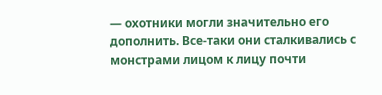— охотники могли значительно его дополнить. Все-таки они сталкивались с монстрами лицом к лицу почти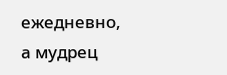ежедневно, а мудрец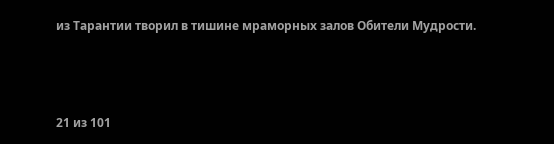из Тарантии творил в тишине мраморных залов Обители Мудрости.



21 из 101